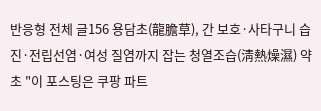반응형 전체 글156 용담초(龍膽草), 간 보호·사타구니 습진·전립선염·여성 질염까지 잡는 청열조습(淸熱燥濕) 약초 "이 포스팅은 쿠팡 파트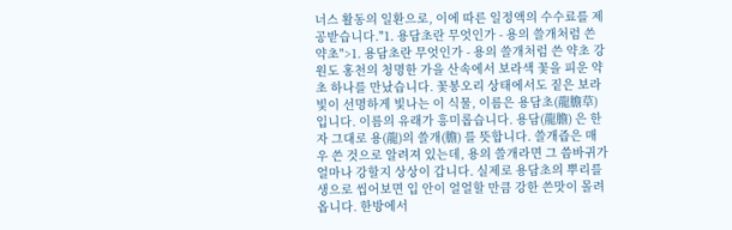너스 활동의 일환으로, 이에 따른 일정액의 수수료를 제공받습니다."1. 용담초란 무엇인가 - 용의 쓸개처럼 쓴 약초">1. 용담초란 무엇인가 - 용의 쓸개처럼 쓴 약초 강원도 홍천의 청명한 가을 산속에서 보라색 꽃을 피운 약초 하나를 만났습니다. 꽃봉오리 상태에서도 짙은 보라빛이 선명하게 빛나는 이 식물, 이름은 용담초(龍膽草) 입니다. 이름의 유래가 흥미롭습니다. 용담(龍膽) 은 한자 그대로 용(龍)의 쓸개(膽) 를 뜻합니다. 쓸개즙은 매우 쓴 것으로 알려져 있는데, 용의 쓸개라면 그 씀바귀가 얼마나 강할지 상상이 갑니다. 실제로 용담초의 뿌리를 생으로 씹어보면 입 안이 얼얼할 만큼 강한 쓴맛이 몰려옵니다. 한방에서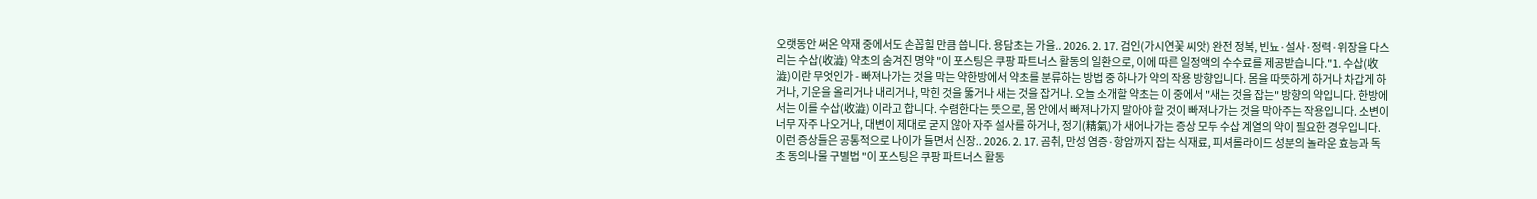오랫동안 써온 약재 중에서도 손꼽힐 만큼 씁니다. 용담초는 가을.. 2026. 2. 17. 검인(가시연꽃 씨앗) 완전 정복, 빈뇨·설사·정력·위장을 다스리는 수삽(收澁) 약초의 숨겨진 명약 "이 포스팅은 쿠팡 파트너스 활동의 일환으로, 이에 따른 일정액의 수수료를 제공받습니다."1. 수삽(收澁)이란 무엇인가 - 빠져나가는 것을 막는 약한방에서 약초를 분류하는 방법 중 하나가 약의 작용 방향입니다. 몸을 따뜻하게 하거나 차갑게 하거나, 기운을 올리거나 내리거나, 막힌 것을 뚫거나 새는 것을 잡거나. 오늘 소개할 약초는 이 중에서 "새는 것을 잡는" 방향의 약입니다. 한방에서는 이를 수삽(收澁) 이라고 합니다. 수렴한다는 뜻으로, 몸 안에서 빠져나가지 말아야 할 것이 빠져나가는 것을 막아주는 작용입니다. 소변이 너무 자주 나오거나, 대변이 제대로 굳지 않아 자주 설사를 하거나, 정기(精氣)가 새어나가는 증상 모두 수삽 계열의 약이 필요한 경우입니다. 이런 증상들은 공통적으로 나이가 들면서 신장.. 2026. 2. 17. 곰취, 만성 염증·항암까지 잡는 식재료, 피셔롤라이드 성분의 놀라운 효능과 독초 동의나물 구별법 "이 포스팅은 쿠팡 파트너스 활동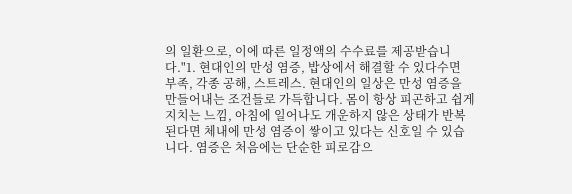의 일환으로, 이에 따른 일정액의 수수료를 제공받습니다."1. 현대인의 만성 염증, 밥상에서 해결할 수 있다수면 부족, 각종 공해, 스트레스. 현대인의 일상은 만성 염증을 만들어내는 조건들로 가득합니다. 몸이 항상 피곤하고 쉽게 지치는 느낌, 아침에 일어나도 개운하지 않은 상태가 반복된다면 체내에 만성 염증이 쌓이고 있다는 신호일 수 있습니다. 염증은 처음에는 단순한 피로감으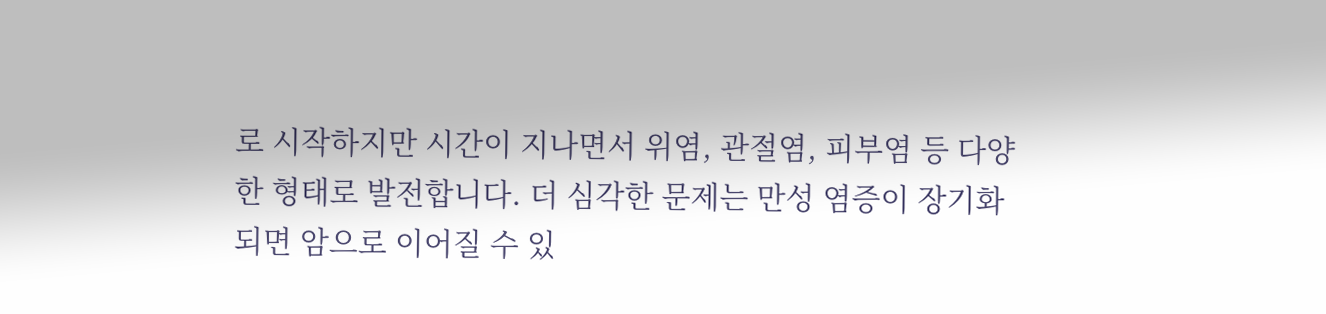로 시작하지만 시간이 지나면서 위염, 관절염, 피부염 등 다양한 형태로 발전합니다. 더 심각한 문제는 만성 염증이 장기화되면 암으로 이어질 수 있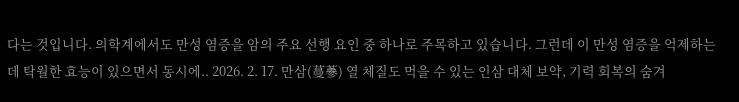다는 것입니다. 의학계에서도 만성 염증을 암의 주요 선행 요인 중 하나로 주목하고 있습니다. 그런데 이 만성 염증을 억제하는 데 탁월한 효능이 있으면서 동시에.. 2026. 2. 17. 만삼(蔓蔘) 열 체질도 먹을 수 있는 인삼 대체 보약, 기력 회복의 숨겨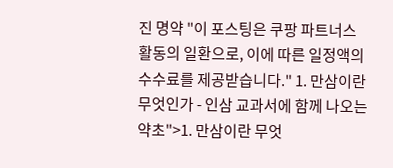진 명약 "이 포스팅은 쿠팡 파트너스 활동의 일환으로, 이에 따른 일정액의 수수료를 제공받습니다." 1. 만삼이란 무엇인가 - 인삼 교과서에 함께 나오는 약초">1. 만삼이란 무엇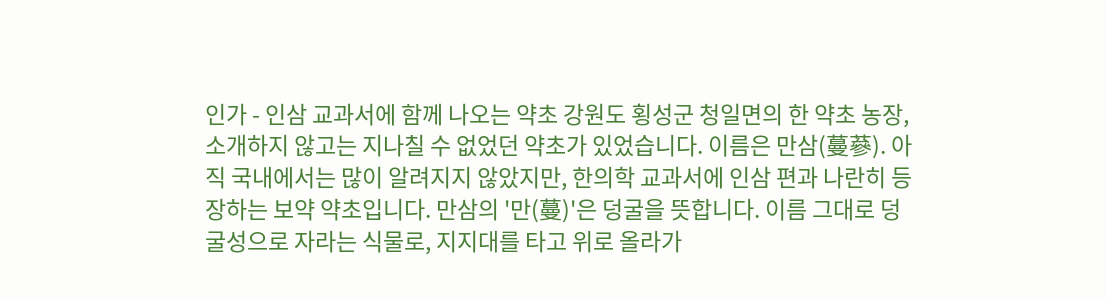인가 - 인삼 교과서에 함께 나오는 약초 강원도 횡성군 청일면의 한 약초 농장, 소개하지 않고는 지나칠 수 없었던 약초가 있었습니다. 이름은 만삼(蔓蔘). 아직 국내에서는 많이 알려지지 않았지만, 한의학 교과서에 인삼 편과 나란히 등장하는 보약 약초입니다. 만삼의 '만(蔓)'은 덩굴을 뜻합니다. 이름 그대로 덩굴성으로 자라는 식물로, 지지대를 타고 위로 올라가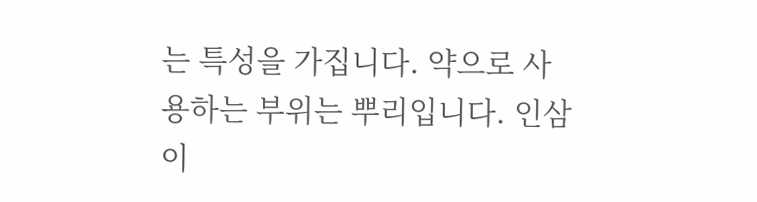는 특성을 가집니다. 약으로 사용하는 부위는 뿌리입니다. 인삼이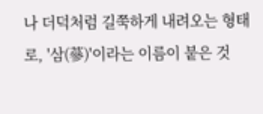나 더덕처럼 길쭉하게 내려오는 형태로, '삼(蔘)'이라는 이름이 붙은 것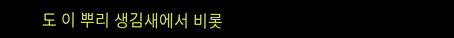도 이 뿌리 생김새에서 비롯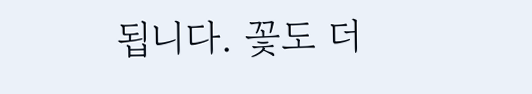됩니다. 꽃도 더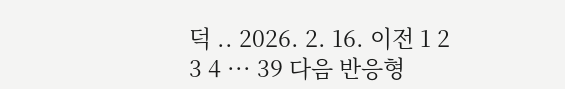덕 .. 2026. 2. 16. 이전 1 2 3 4 ··· 39 다음 반응형